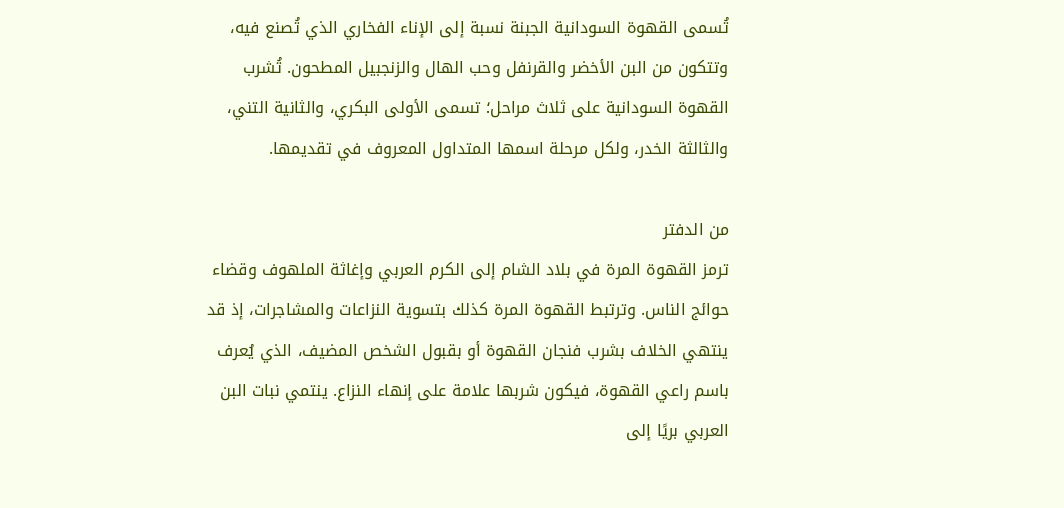تُسمى القهوة السودانية الجبنة نسبة إلى الإناء الفخاري الذي تُصنع فيه، وتتكون من البن الأخضر والقرنفل وحب الهال والزنجبيل المطحون. تُشرب القهوة السودانية على ثلاث مراحل؛ تسمى الأولى البكري، والثانية التني، والثالثة الخدر، ولكل مرحلة اسمها المتداول المعروف في تقديمها.

من الدفتر
ترمز القهوة المرة في بلاد الشام إلى الكرم العربي وإغاثة الملهوف وقضاء حوائج الناس. وترتبط القهوة المرة كذلك بتسوية النزاعات والمشاجرات، إذ قد ينتهي الخلاف بشرب فنجان القهوة أو بقبول الشخص المضيف، الذي يُعرف باسم راعي القهوة، فيكون شربها علامة على إنهاء النزاع. ينتمي نبات البن العربي بريًا إلى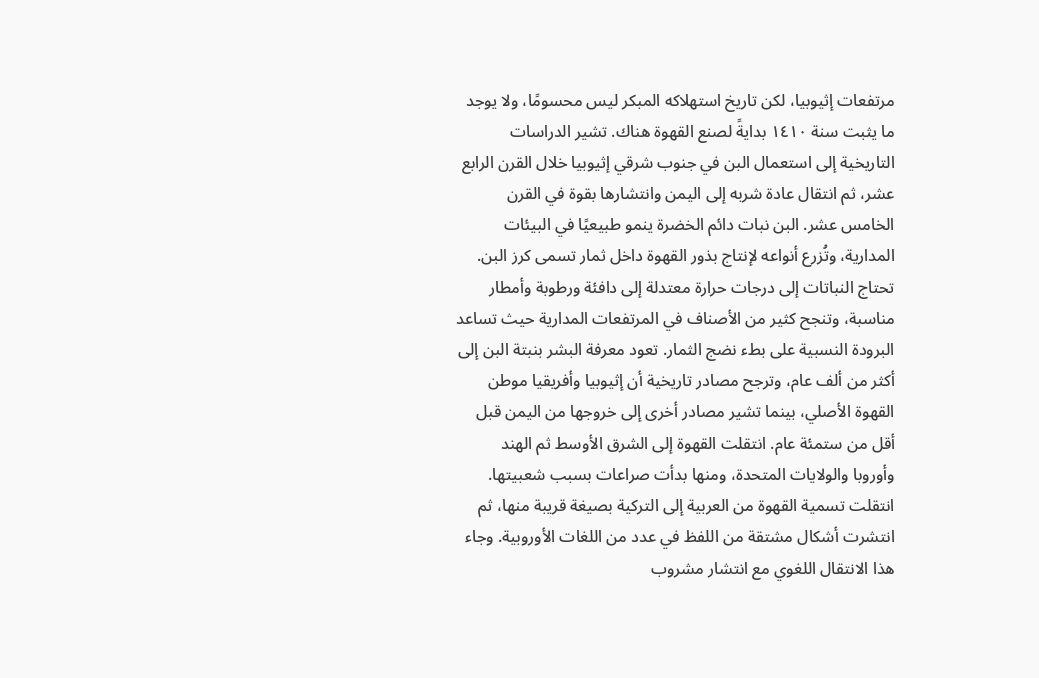مرتفعات إثيوبيا، لكن تاريخ استهلاكه المبكر ليس محسومًا، ولا يوجد ما يثبت سنة ١٤١٠ بدايةً لصنع القهوة هناك. تشير الدراسات التاريخية إلى استعمال البن في جنوب شرقي إثيوبيا خلال القرن الرابع عشر، ثم انتقال عادة شربه إلى اليمن وانتشارها بقوة في القرن الخامس عشر. البن نبات دائم الخضرة ينمو طبيعيًا في البيئات المدارية، وتُزرع أنواعه لإنتاج بذور القهوة داخل ثمار تسمى كرز البن. تحتاج النباتات إلى درجات حرارة معتدلة إلى دافئة ورطوبة وأمطار مناسبة، وتنجح كثير من الأصناف في المرتفعات المدارية حيث تساعد البرودة النسبية على بطء نضج الثمار. تعود معرفة البشر بنبتة البن إلى أكثر من ألف عام، وترجح مصادر تاريخية أن إثيوبيا وأفريقيا موطن القهوة الأصلي، بينما تشير مصادر أخرى إلى خروجها من اليمن قبل أقل من ستمئة عام. انتقلت القهوة إلى الشرق الأوسط ثم الهند وأوروبا والولايات المتحدة، ومنها بدأت صراعات بسبب شعبيتها. انتقلت تسمية القهوة من العربية إلى التركية بصيغة قريبة منها، ثم انتشرت أشكال مشتقة من اللفظ في عدد من اللغات الأوروبية. وجاء هذا الانتقال اللغوي مع انتشار مشروب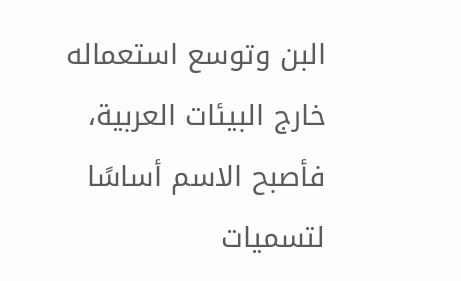البن وتوسع استعماله خارج البيئات العربية، فأصبح الاسم أساسًا لتسميات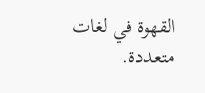القهوة في لغات متعددة.